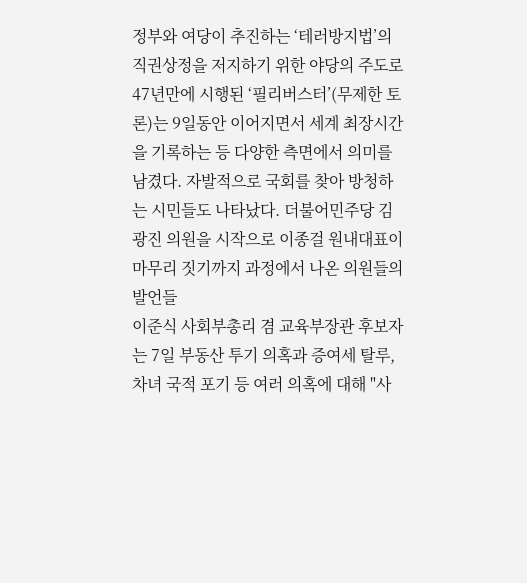정부와 여당이 추진하는 ‘테러방지법’의 직권상정을 저지하기 위한 야당의 주도로 47년만에 시행된 ‘필리버스터’(무제한 토론)는 9일동안 이어지면서 세계 최장시간을 기록하는 등 다양한 측면에서 의미를 남겼다. 자발적으로 국회를 찾아 방청하는 시민들도 나타났다. 더불어민주당 김광진 의원을 시작으로 이종걸 원내대표이 마무리 짓기까지 과정에서 나온 의원들의 발언들
이준식 사회부총리 겸 교육부장관 후보자는 7일 부동산 투기 의혹과 증여세 탈루, 차녀 국적 포기 등 여러 의혹에 대해 "사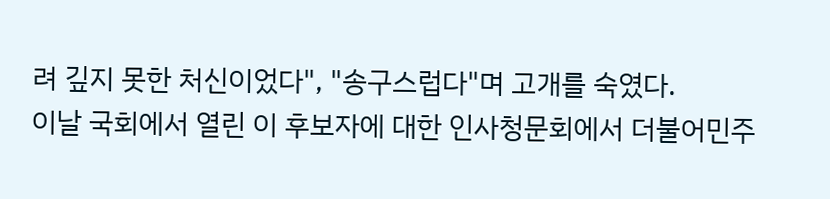려 깊지 못한 처신이었다", "송구스럽다"며 고개를 숙였다.
이날 국회에서 열린 이 후보자에 대한 인사청문회에서 더불어민주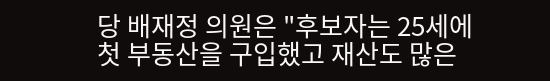당 배재정 의원은 "후보자는 25세에 첫 부동산을 구입했고 재산도 많은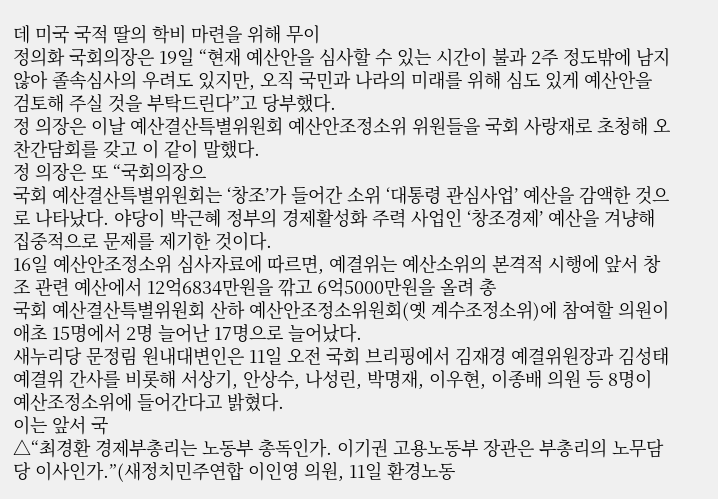데 미국 국적 딸의 학비 마련을 위해 무이
정의화 국회의장은 19일 “현재 예산안을 심사할 수 있는 시간이 불과 2주 정도밖에 남지 않아 졸속심사의 우려도 있지만, 오직 국민과 나라의 미래를 위해 심도 있게 예산안을 검토해 주실 것을 부탁드린다”고 당부했다.
정 의장은 이날 예산결산특별위원회 예산안조정소위 위원들을 국회 사랑재로 초청해 오찬간담회를 갖고 이 같이 말했다.
정 의장은 또 “국회의장으
국회 예산결산특별위원회는 ‘창조’가 들어간 소위 ‘대통령 관심사업’ 예산을 감액한 것으로 나타났다. 야당이 박근혜 정부의 경제활성화 주력 사업인 ‘창조경제’ 예산을 겨냥해 집중적으로 문제를 제기한 것이다.
16일 예산안조정소위 심사자료에 따르면, 예결위는 예산소위의 본격적 시행에 앞서 창조 관련 예산에서 12억6834만원을 깎고 6억5000만원을 올려 총
국회 예산결산특별위원회 산하 예산안조정소위원회(옛 계수조정소위)에 참여할 의원이 애초 15명에서 2명 늘어난 17명으로 늘어났다.
새누리당 문정림 원내대변인은 11일 오전 국회 브리핑에서 김재경 예결위원장과 김성태 예결위 간사를 비롯해 서상기, 안상수, 나성린, 박명재, 이우현, 이종배 의원 등 8명이 예산조정소위에 들어간다고 밝혔다.
이는 앞서 국
△“최경환 경제부총리는 노동부 총독인가. 이기권 고용노동부 장관은 부총리의 노무담당 이사인가.”(새정치민주연합 이인영 의원, 11일 환경노동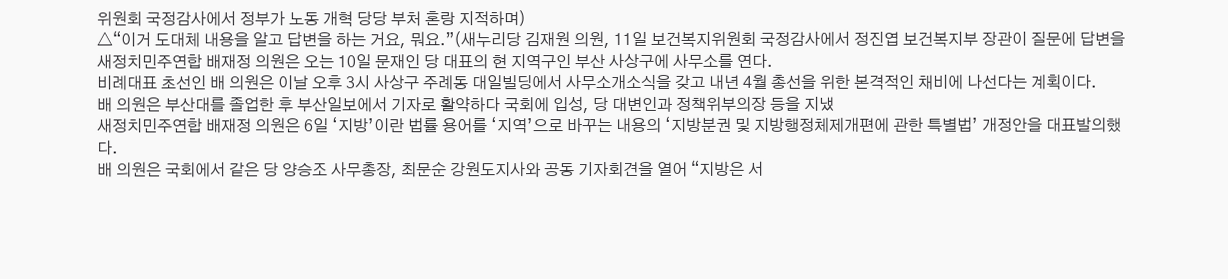위원회 국정감사에서 정부가 노동 개혁 당당 부처 혼랑 지적하며)
△“이거 도대체 내용을 알고 답변을 하는 거요, 뭐요.”(새누리당 김재원 의원, 11일 보건복지위원회 국정감사에서 정진엽 보건복지부 장관이 질문에 답변을
새정치민주연합 배재정 의원은 오는 10일 문재인 당 대표의 현 지역구인 부산 사상구에 사무소를 연다.
비례대표 초선인 배 의원은 이날 오후 3시 사상구 주례동 대일빌딩에서 사무소개소식을 갖고 내년 4월 총선을 위한 본격적인 채비에 나선다는 계획이다.
배 의원은 부산대를 졸업한 후 부산일보에서 기자로 활약하다 국회에 입성, 당 대변인과 정책위부의장 등을 지냈
새정치민주연합 배재정 의원은 6일 ‘지방’이란 법률 용어를 ‘지역’으로 바꾸는 내용의 ‘지방분권 및 지방행정체제개편에 관한 특별법’ 개정안을 대표발의했다.
배 의원은 국회에서 같은 당 양승조 사무총장, 최문순 강원도지사와 공동 기자회견을 열어 “지방은 서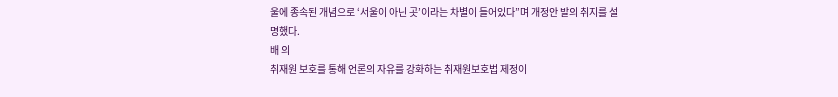울에 종속된 개념으로 ‘서울이 아닌 곳’이라는 차별이 들어있다”며 개정안 발의 취지를 설명했다.
배 의
취재원 보호를 통해 언론의 자유를 강화하는 취재원보호법 제정이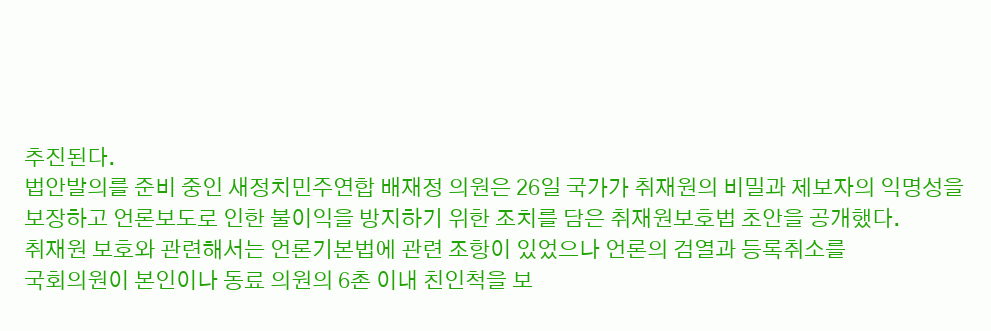추진된다.
법안발의를 준비 중인 새정치민주연합 배재정 의원은 26일 국가가 취재원의 비밀과 제보자의 익명성을 보장하고 언론보도로 인한 불이익을 방지하기 위한 조치를 담은 취재원보호법 초안을 공개했다.
취재원 보호와 관련해서는 언론기본법에 관련 조항이 있었으나 언론의 검열과 등록취소를
국회의원이 본인이나 동료 의원의 6촌 이내 친인척을 보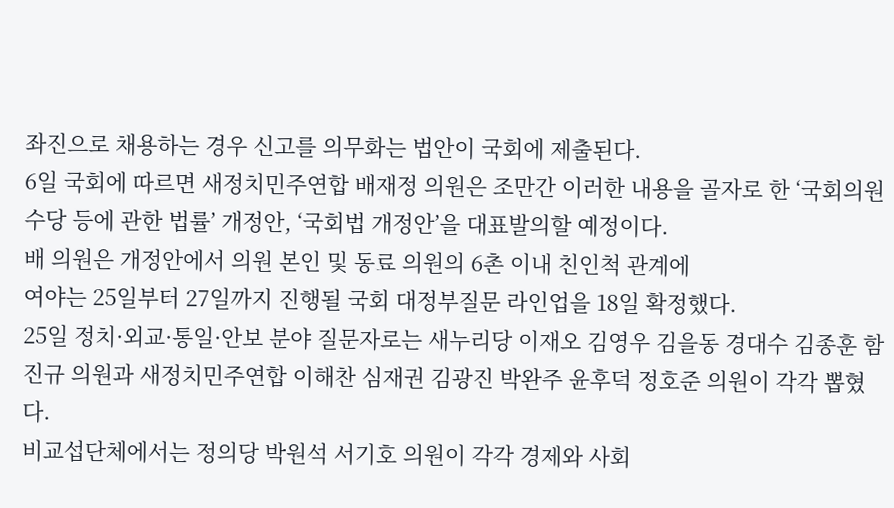좌진으로 채용하는 경우 신고를 의무화는 법안이 국회에 제출된다.
6일 국회에 따르면 새정치민주연합 배재정 의원은 조만간 이러한 내용을 골자로 한 ‘국회의원수당 등에 관한 법률’ 개정안, ‘국회법 개정안’을 대표발의할 예정이다.
배 의원은 개정안에서 의원 본인 및 동료 의원의 6촌 이내 친인척 관계에
여야는 25일부터 27일까지 진행될 국회 대정부질문 라인업을 18일 확정했다.
25일 정치·외교·통일·안보 분야 질문자로는 새누리당 이재오 김영우 김을동 경대수 김종훈 함진규 의원과 새정치민주연합 이해찬 심재권 김광진 박완주 윤후덕 정호준 의원이 각각 뽑혔다.
비교섭단체에서는 정의당 박원석 서기호 의원이 각각 경제와 사회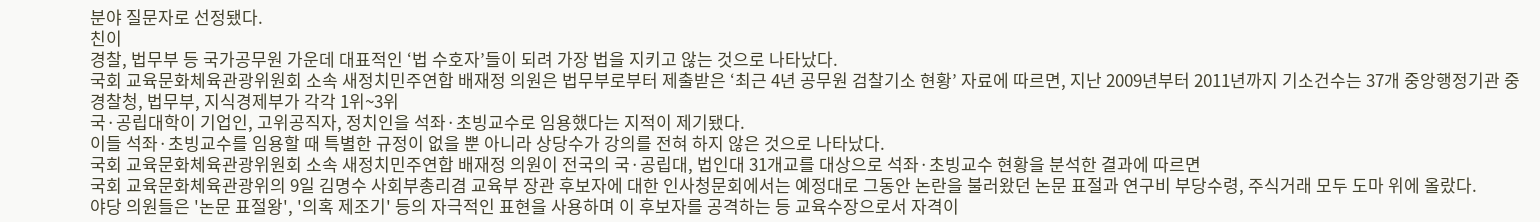분야 질문자로 선정됐다.
친이
경찰, 법무부 등 국가공무원 가운데 대표적인 ‘법 수호자’들이 되려 가장 법을 지키고 않는 것으로 나타났다.
국회 교육문화체육관광위원회 소속 새정치민주연합 배재정 의원은 법무부로부터 제출받은 ‘최근 4년 공무원 검찰기소 현황’ 자료에 따르면, 지난 2009년부터 2011년까지 기소건수는 37개 중앙행정기관 중 경찰청, 법무부, 지식경제부가 각각 1위~3위
국·공립대학이 기업인, 고위공직자, 정치인을 석좌·초빙교수로 임용했다는 지적이 제기됐다.
이들 석좌·초빙교수를 임용할 때 특별한 규정이 없을 뿐 아니라 상당수가 강의를 전혀 하지 않은 것으로 나타났다.
국회 교육문화체육관광위원회 소속 새정치민주연합 배재정 의원이 전국의 국·공립대, 법인대 31개교를 대상으로 석좌·초빙교수 현황을 분석한 결과에 따르면
국회 교육문화체육관광위의 9일 김명수 사회부총리겸 교육부 장관 후보자에 대한 인사청문회에서는 예정대로 그동안 논란을 불러왔던 논문 표절과 연구비 부당수령, 주식거래 모두 도마 위에 올랐다.
야당 의원들은 '논문 표절왕', '의혹 제조기' 등의 자극적인 표현을 사용하며 이 후보자를 공격하는 등 교육수장으로서 자격이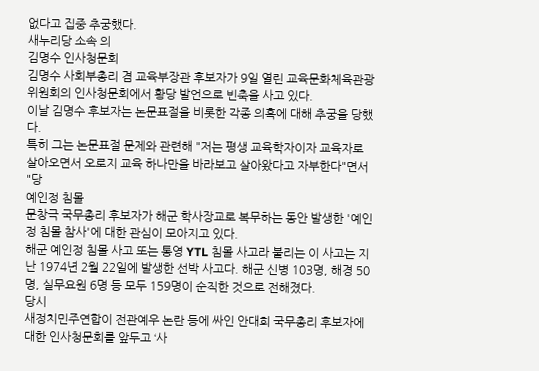없다고 집중 추궁했다.
새누리당 소속 의
김명수 인사청문회
김명수 사회부총리 겸 교육부장관 후보자가 9일 열린 교육문화체육관광위원회의 인사청문회에서 황당 발언으로 빈축을 사고 있다.
이날 김명수 후보자는 논문표절을 비롯한 각종 의혹에 대해 추궁을 당했다.
특히 그는 논문표절 문제와 관련해 "저는 평생 교육학자이자 교육자로 살아오면서 오로지 교육 하나만을 바라보고 살아왔다고 자부한다"면서 "당
예인정 침몰
문창극 국무총리 후보자가 해군 학사장교로 복무하는 동안 발생한 '예인정 침몰 참사'에 대한 관심이 모아지고 있다.
해군 예인정 침몰 사고 또는 통영 YTL 침몰 사고라 불리는 이 사고는 지난 1974년 2월 22일에 발생한 선박 사고다. 해군 신병 103명, 해경 50명, 실무요원 6명 등 모두 159명이 순직한 것으로 전해졌다.
당시
새정치민주연합이 전관예우 논란 등에 싸인 안대희 국무총리 후보자에 대한 인사청문회를 앞두고 ‘사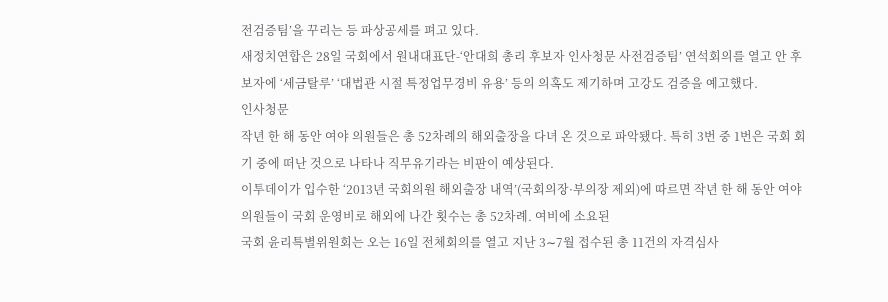전검증팀’을 꾸리는 등 파상공세를 펴고 있다.
새정치연합은 28일 국회에서 원내대표단-‘안대희 총리 후보자 인사청문 사전검증팀’ 연석회의를 열고 안 후보자에 ‘세금탈루’ ‘대법관 시절 특정업무경비 유용’ 등의 의혹도 제기하며 고강도 검증을 예고했다.
인사청문
작년 한 해 동안 여야 의원들은 총 52차례의 해외출장을 다녀 온 것으로 파악됐다. 특히 3번 중 1번은 국회 회기 중에 떠난 것으로 나타나 직무유기라는 비판이 예상된다.
이투데이가 입수한 ‘2013년 국회의원 해외출장 내역’(국회의장·부의장 제외)에 따르면 작년 한 해 동안 여야 의원들이 국회 운영비로 해외에 나간 횟수는 총 52차례. 여비에 소요된
국회 윤리특별위원회는 오는 16일 전체회의를 열고 지난 3∼7월 접수된 총 11건의 자격심사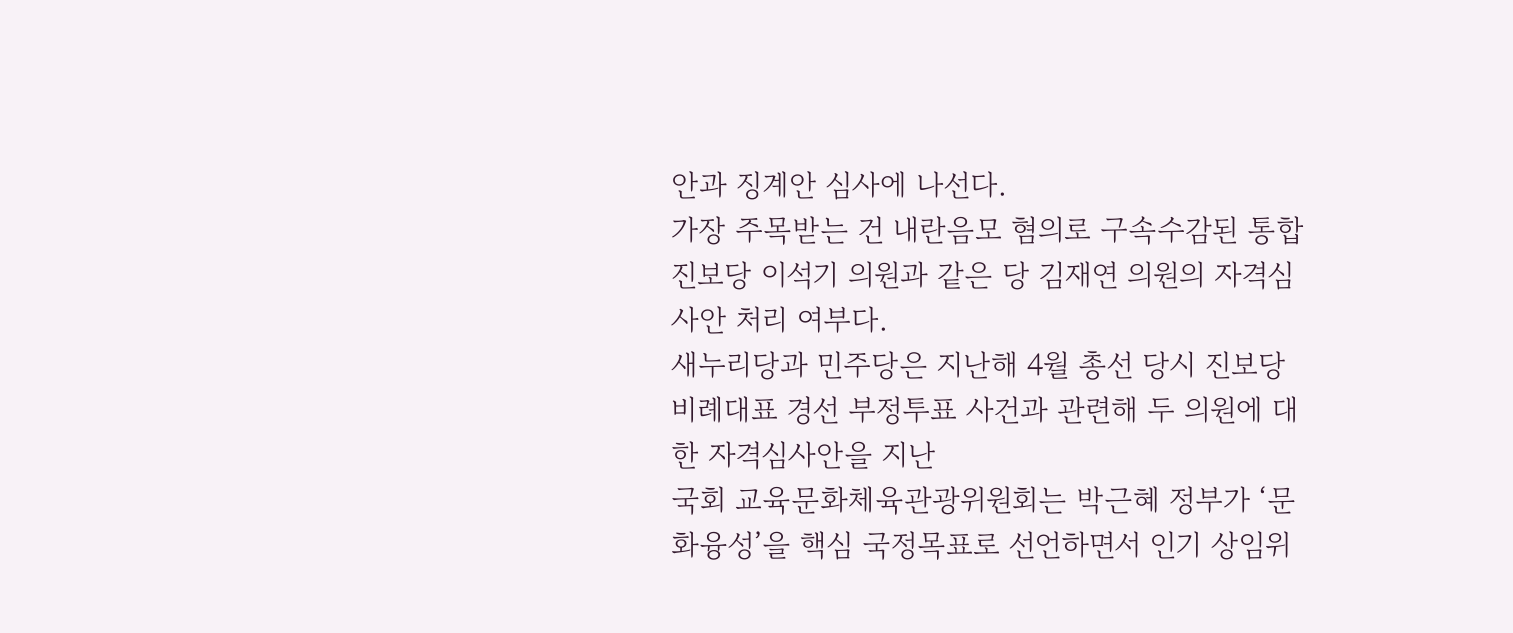안과 징계안 심사에 나선다.
가장 주목받는 건 내란음모 혐의로 구속수감된 통합진보당 이석기 의원과 같은 당 김재연 의원의 자격심사안 처리 여부다.
새누리당과 민주당은 지난해 4월 총선 당시 진보당 비례대표 경선 부정투표 사건과 관련해 두 의원에 대한 자격심사안을 지난
국회 교육문화체육관광위원회는 박근혜 정부가 ‘문화융성’을 핵심 국정목표로 선언하면서 인기 상임위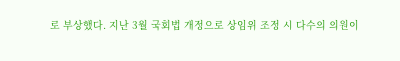로 부상했다. 지난 3월 국회법 개정으로 상임위 조정 시 다수의 의원이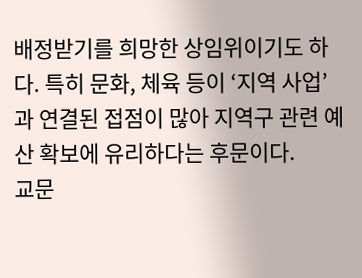배정받기를 희망한 상임위이기도 하다. 특히 문화, 체육 등이 ‘지역 사업’과 연결된 접점이 많아 지역구 관련 예산 확보에 유리하다는 후문이다.
교문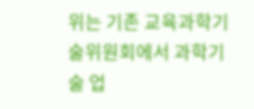위는 기존 교육과학기술위원회에서 과학기술 업